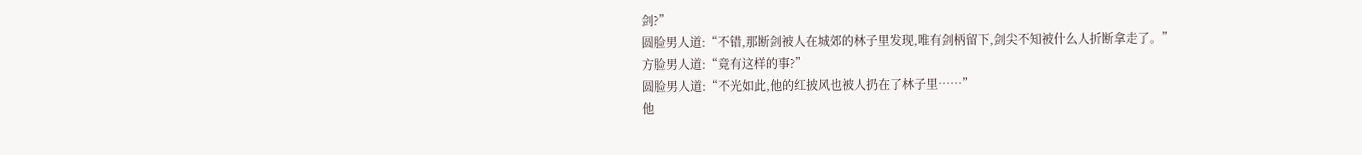剑?”
圆脸男人道:“不错,那断剑被人在城郊的林子里发现,唯有剑柄留下,剑尖不知被什么人折断拿走了。”
方脸男人道:“竟有这样的事?”
圆脸男人道:“不光如此,他的红披风也被人扔在了林子里……”
他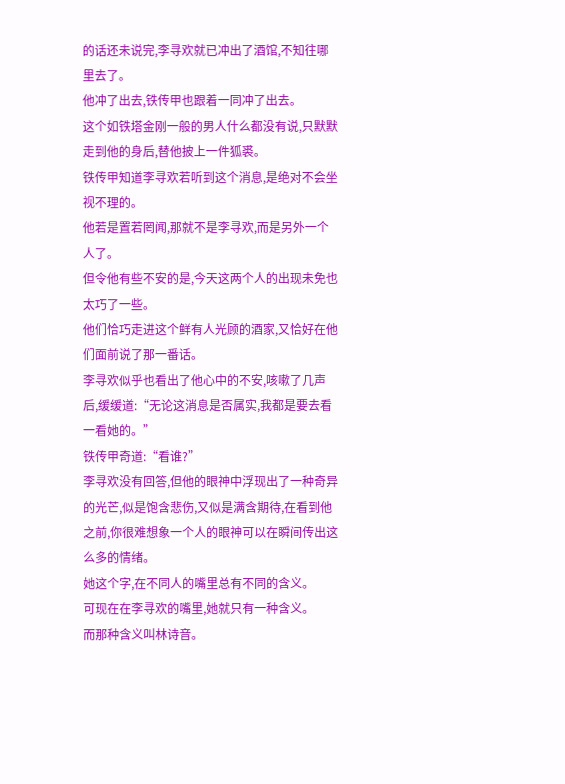的话还未说完,李寻欢就已冲出了酒馆,不知往哪里去了。
他冲了出去,铁传甲也跟着一同冲了出去。
这个如铁塔金刚一般的男人什么都没有说,只默默走到他的身后,替他披上一件狐裘。
铁传甲知道李寻欢若听到这个消息,是绝对不会坐视不理的。
他若是置若罔闻,那就不是李寻欢,而是另外一个人了。
但令他有些不安的是,今天这两个人的出现未免也太巧了一些。
他们恰巧走进这个鲜有人光顾的酒家,又恰好在他们面前说了那一番话。
李寻欢似乎也看出了他心中的不安,咳嗽了几声后,缓缓道:“无论这消息是否属实,我都是要去看一看她的。”
铁传甲奇道:“看谁?”
李寻欢没有回答,但他的眼神中浮现出了一种奇异的光芒,似是饱含悲伤,又似是满含期待,在看到他之前,你很难想象一个人的眼神可以在瞬间传出这么多的情绪。
她这个字,在不同人的嘴里总有不同的含义。
可现在在李寻欢的嘴里,她就只有一种含义。
而那种含义叫林诗音。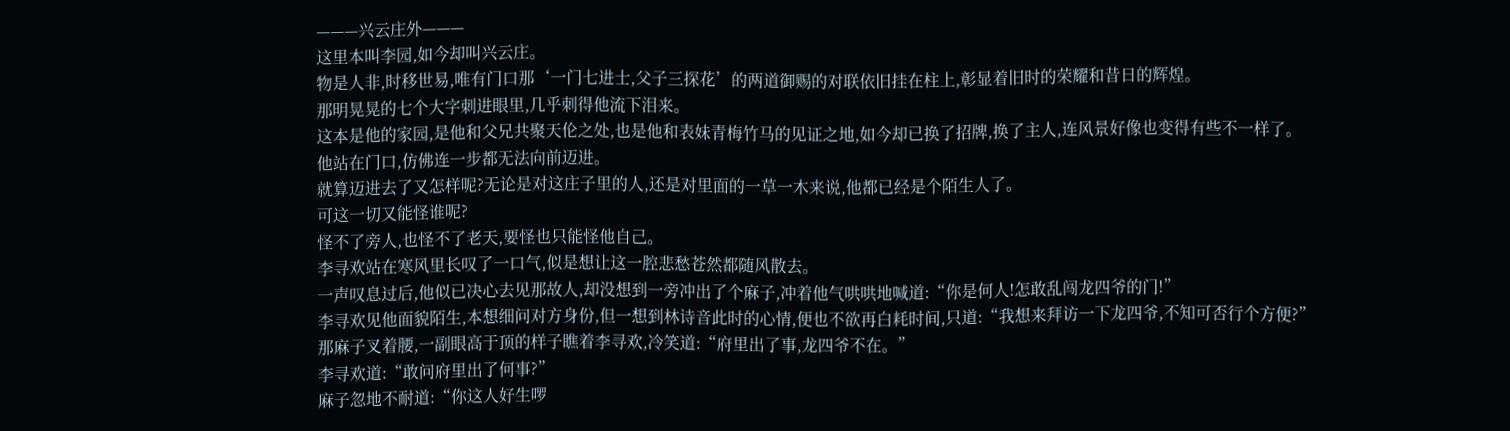———兴云庄外———
这里本叫李园,如今却叫兴云庄。
物是人非,时移世易,唯有门口那‘一门七进士,父子三探花’的两道御赐的对联依旧挂在柱上,彰显着旧时的荣耀和昔日的辉煌。
那明晃晃的七个大字刺进眼里,几乎刺得他流下泪来。
这本是他的家园,是他和父兄共聚天伦之处,也是他和表妹青梅竹马的见证之地,如今却已换了招牌,换了主人,连风景好像也变得有些不一样了。
他站在门口,仿佛连一步都无法向前迈进。
就算迈进去了又怎样呢?无论是对这庄子里的人,还是对里面的一草一木来说,他都已经是个陌生人了。
可这一切又能怪谁呢?
怪不了旁人,也怪不了老天,要怪也只能怪他自己。
李寻欢站在寒风里长叹了一口气,似是想让这一腔悲愁苍然都随风散去。
一声叹息过后,他似已决心去见那故人,却没想到一旁冲出了个麻子,冲着他气哄哄地喊道:“你是何人!怎敢乱闯龙四爷的门!”
李寻欢见他面貌陌生,本想细问对方身份,但一想到林诗音此时的心情,便也不欲再白耗时间,只道:“我想来拜访一下龙四爷,不知可否行个方便?”
那麻子叉着腰,一副眼高于顶的样子瞧着李寻欢,冷笑道:“府里出了事,龙四爷不在。”
李寻欢道:“敢问府里出了何事?”
麻子忽地不耐道:“你这人好生啰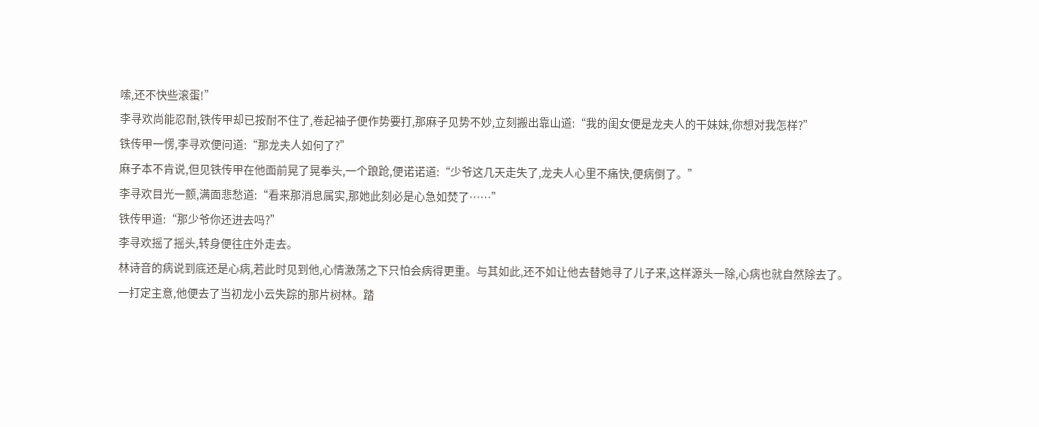嗦,还不快些滚蛋!”
李寻欢尚能忍耐,铁传甲却已按耐不住了,卷起袖子便作势要打,那麻子见势不妙,立刻搬出靠山道:“我的闺女便是龙夫人的干妹妹,你想对我怎样?”
铁传甲一愣,李寻欢便问道:“那龙夫人如何了?”
麻子本不肯说,但见铁传甲在他面前晃了晃拳头,一个踉跄,便诺诺道:“少爷这几天走失了,龙夫人心里不痛快,便病倒了。”
李寻欢目光一颤,满面悲愁道:“看来那消息属实,那她此刻必是心急如焚了……”
铁传甲道:“那少爷你还进去吗?”
李寻欢摇了摇头,转身便往庄外走去。
林诗音的病说到底还是心病,若此时见到他,心情激荡之下只怕会病得更重。与其如此,还不如让他去替她寻了儿子来,这样源头一除,心病也就自然除去了。
一打定主意,他便去了当初龙小云失踪的那片树林。踏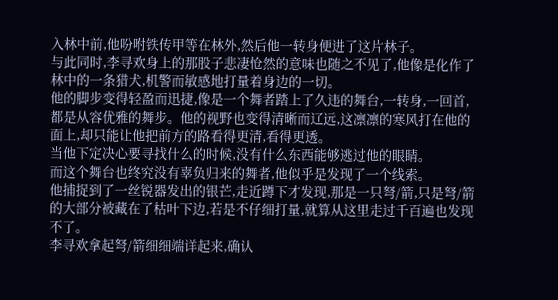入林中前,他吩咐铁传甲等在林外,然后他一转身便进了这片林子。
与此同时,李寻欢身上的那股子悲凄怆然的意味也随之不见了,他像是化作了林中的一条猎犬,机警而敏感地打量着身边的一切。
他的脚步变得轻盈而迅捷,像是一个舞者踏上了久违的舞台,一转身,一回首,都是从容优雅的舞步。他的视野也变得清晰而辽远,这凛凛的寒风打在他的面上,却只能让他把前方的路看得更清,看得更透。
当他下定决心要寻找什么的时候,没有什么东西能够逃过他的眼睛。
而这个舞台也终究没有辜负归来的舞者,他似乎是发现了一个线索。
他捕捉到了一丝锐器发出的银芒,走近蹲下才发现,那是一只弩/箭,只是弩/箭的大部分被藏在了枯叶下边,若是不仔细打量,就算从这里走过千百遍也发现不了。
李寻欢拿起弩/箭细细端详起来,确认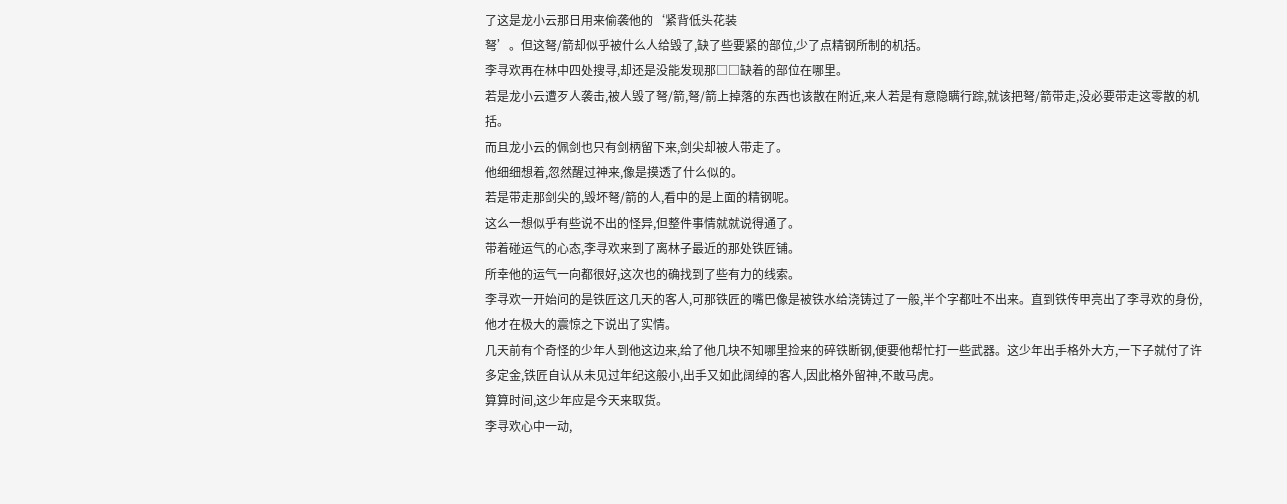了这是龙小云那日用来偷袭他的‘紧背低头花装
弩’。但这弩/箭却似乎被什么人给毁了,缺了些要紧的部位,少了点精钢所制的机括。
李寻欢再在林中四处搜寻,却还是没能发现那□□缺着的部位在哪里。
若是龙小云遭歹人袭击,被人毁了弩/箭,弩/箭上掉落的东西也该散在附近,来人若是有意隐瞒行踪,就该把弩/箭带走,没必要带走这零散的机括。
而且龙小云的佩剑也只有剑柄留下来,剑尖却被人带走了。
他细细想着,忽然醒过神来,像是摸透了什么似的。
若是带走那剑尖的,毁坏弩/箭的人,看中的是上面的精钢呢。
这么一想似乎有些说不出的怪异,但整件事情就就说得通了。
带着碰运气的心态,李寻欢来到了离林子最近的那处铁匠铺。
所幸他的运气一向都很好,这次也的确找到了些有力的线索。
李寻欢一开始问的是铁匠这几天的客人,可那铁匠的嘴巴像是被铁水给浇铸过了一般,半个字都吐不出来。直到铁传甲亮出了李寻欢的身份,他才在极大的震惊之下说出了实情。
几天前有个奇怪的少年人到他这边来,给了他几块不知哪里捡来的碎铁断钢,便要他帮忙打一些武器。这少年出手格外大方,一下子就付了许多定金,铁匠自认从未见过年纪这般小,出手又如此阔绰的客人,因此格外留神,不敢马虎。
算算时间,这少年应是今天来取货。
李寻欢心中一动,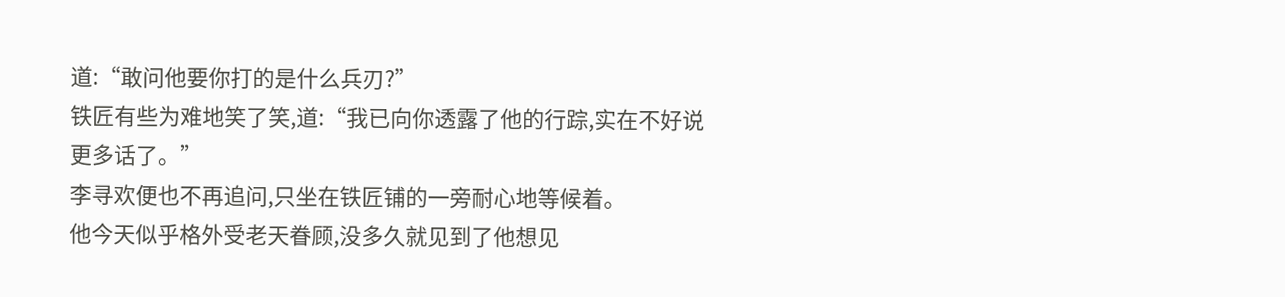道:“敢问他要你打的是什么兵刃?”
铁匠有些为难地笑了笑,道:“我已向你透露了他的行踪,实在不好说更多话了。”
李寻欢便也不再追问,只坐在铁匠铺的一旁耐心地等候着。
他今天似乎格外受老天眷顾,没多久就见到了他想见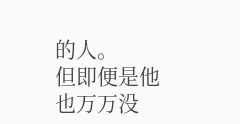的人。
但即便是他也万万没